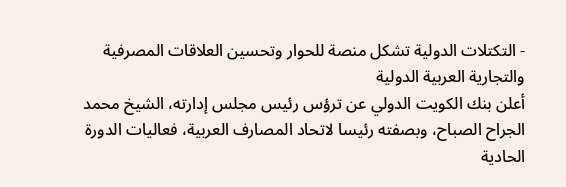- التكتلات الدولية تشكل منصة للحوار وتحسين العلاقات المصرفية والتجارية العربية الدولية
أعلن بنك الكويت الدولي عن ترؤس رئيس مجلس إدارته، الشيخ محمد الجراح الصباح، وبصفته رئيسا لاتحاد المصارف العربية، فعاليات الدورة الحادية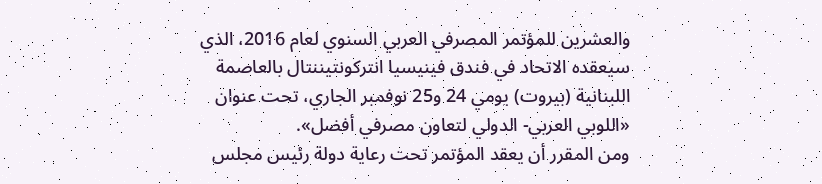والعشرين للمؤتمر المصرفي العربي السنوي لعام 2016، الذي سيعقده الاتحاد في فندق فينيسيا انتركونتيننتال بالعاصمة اللبنانية (بيروت) يومي 24 و25 نوفمبر الجاري، تحت عنوان «اللوبي العربي- الدولي لتعاون مصرفي أفضل».
ومن المقرر أن يعقد المؤتمر تحت رعاية دولة رئيس مجلس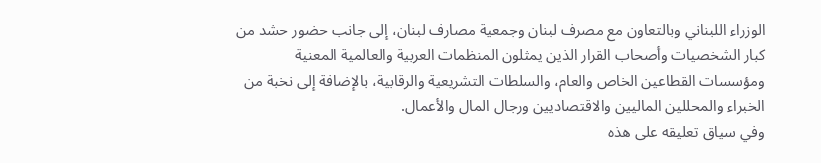الوزراء اللبناني وبالتعاون مع مصرف لبنان وجمعية مصارف لبنان، إلى جانب حضور حشد من كبار الشخصيات وأصحاب القرار الذين يمثلون المنظمات العربية والعالمية المعنية ومؤسسات القطاعين الخاص والعام، والسلطات التشريعية والرقابية، بالإضافة إلى نخبة من الخبراء والمحللين الماليين والاقتصاديين ورجال المال والأعمال.
وفي سياق تعليقه على هذه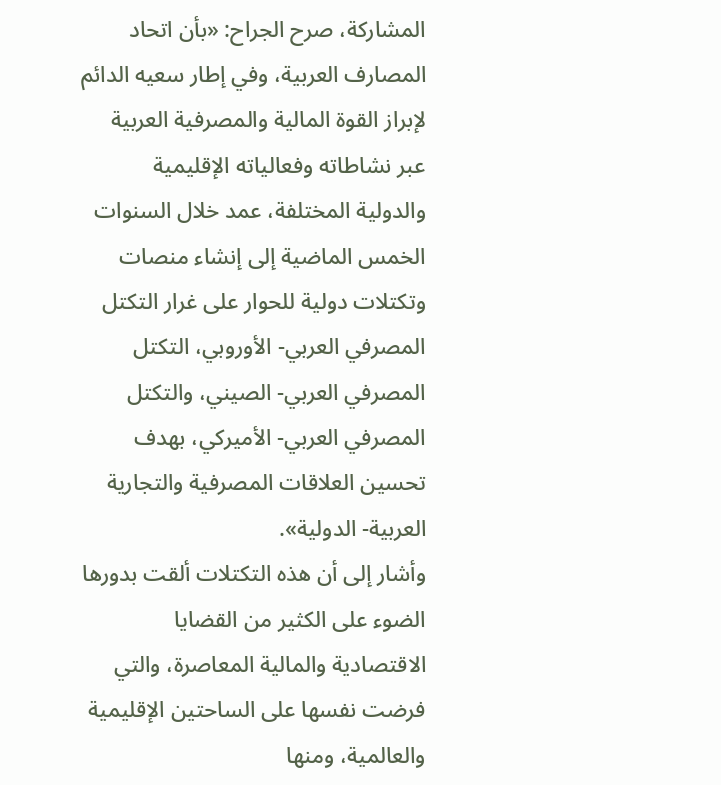المشاركة، صرح الجراح: «بأن اتحاد المصارف العربية، وفي إطار سعيه الدائم لإبراز القوة المالية والمصرفية العربية عبر نشاطاته وفعالياته الإقليمية والدولية المختلفة، عمد خلال السنوات الخمس الماضية إلى إنشاء منصات وتكتلات دولية للحوار على غرار التكتل المصرفي العربي- الأوروبي، التكتل المصرفي العربي- الصيني، والتكتل المصرفي العربي- الأميركي، بهدف تحسين العلاقات المصرفية والتجارية العربية- الدولية».
وأشار إلى أن هذه التكتلات ألقت بدورها الضوء على الكثير من القضايا الاقتصادية والمالية المعاصرة، والتي فرضت نفسها على الساحتين الإقليمية والعالمية، ومنها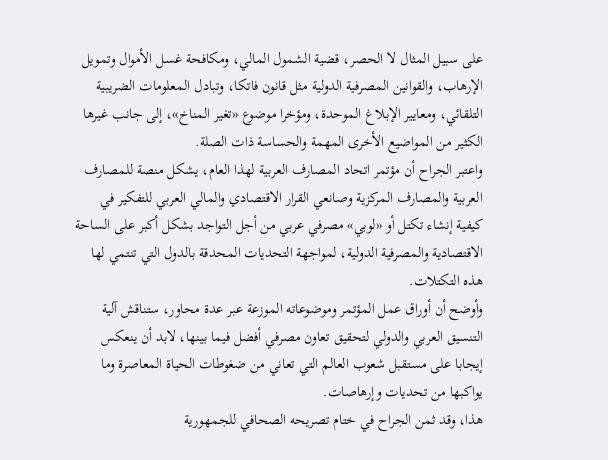على سبيل المثال لا الحصر، قضية الشمول المالي، ومكافحة غسل الأموال وتمويل الإرهاب، والقوانين المصرفية الدولية مثل قانون فاتكا، وتبادل المعلومات الضريبية التلقائي، ومعايير الإبلاغ الموحدة، ومؤخرا موضوع «تغير المناخ»، إلى جانب غيرها الكثير من المواضيع الأخرى المهمة والحساسة ذات الصلة.
واعتبر الجراح أن مؤتمر اتحاد المصارف العربية لهذا العام، يشكل منصة للمصارف العربية والمصارف المركزية وصانعي القرار الاقتصادي والمالي العربي للتفكير في كيفية إنشاء تكتل أو «لوبي» مصرفي عربي من أجل التواجد بشكل أكبر على الساحة الاقتصادية والمصرفية الدولية، لمواجهة التحديات المحدقة بالدول التي تنتمي لها هذه التكتلات.
وأوضح أن أوراق عمل المؤتمر وموضوعاته الموزعة عبر عدة محاور، ستناقش آلية التنسيق العربي والدولي لتحقيق تعاون مصرفي أفضل فيما بينها، لابد أن ينعكس إيجابا على مستقبل شعوب العالم التي تعاني من ضغوطات الحياة المعاصرة وما يواكبها من تحديات وإرهاصات.
هذا، وقد ثمن الجراح في ختام تصريحه الصحافي للجمهورية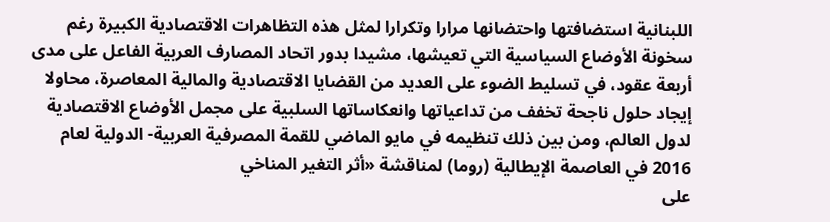اللبنانية استضافتها واحتضانها مرارا وتكرارا لمثل هذه التظاهرات الاقتصادية الكبيرة رغم سخونة الأوضاع السياسية التي تعيشها، مشيدا بدور اتحاد المصارف العربية الفاعل على مدى أربعة عقود، في تسليط الضوء على العديد من القضايا الاقتصادية والمالية المعاصرة، محاولا إيجاد حلول ناجحة تخفف من تداعياتها وانعكاساتها السلبية على مجمل الأوضاع الاقتصادية لدول العالم، ومن بين ذلك تنظيمه في مايو الماضي للقمة المصرفية العربية- الدولية لعام 2016 في العاصمة الإيطالية (روما) لمناقشة «أثر التغير المناخي
على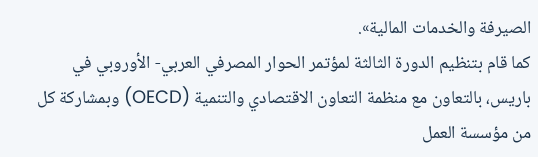الصيرفة والخدمات المالية».
كما قام بتنظيم الدورة الثالثة لمؤتمر الحوار المصرفي العربي- الأوروبي في باريس، بالتعاون مع منظمة التعاون الاقتصادي والتنمية (OECD) وبمشاركة كل من مؤسسة العمل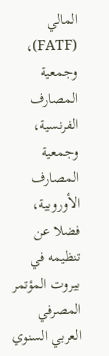المالي (FATF)، وجمعية المصارف الفرنسية، وجمعية المصارف الأوروبية، فضلا عن تنظيمه في بيروت المؤتمر المصرفي العربي السنوي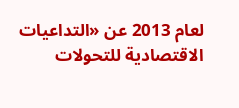لعام 2013 عن «التداعيات الاقتصادية للتحولات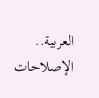العربية.. الإصلاحات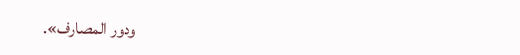ودور المصارف».